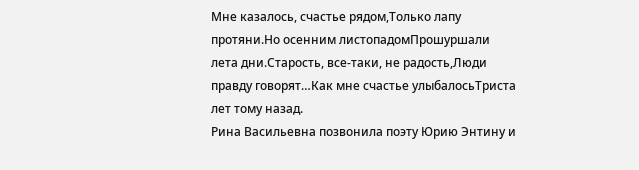Мне казалось, счастье рядом,Только лапу протяни.Но осенним листопадомПрошуршали лета дни.Старость, все-таки, не радость,Люди правду говорят…Как мне счастье улыбалосьТриста лет тому назад.
Рина Васильевна позвонила поэту Юрию Энтину и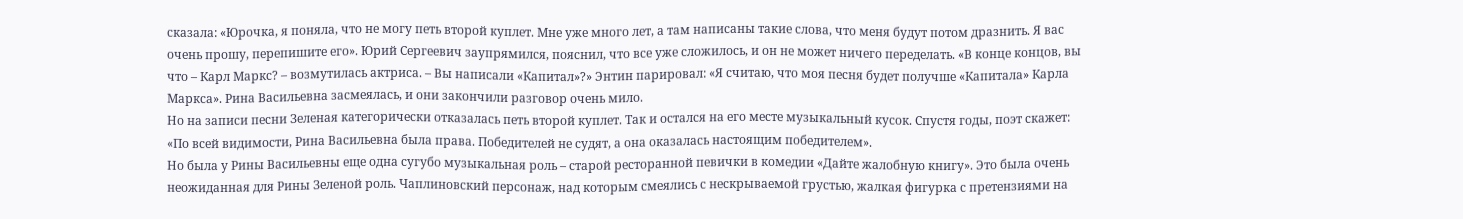сказала: «Юрочка, я поняла, что не могу петь второй куплет. Мне уже много лет, а там написаны такие слова, что меня будут потом дразнить. Я вас очень прошу, перепишите его». Юрий Сергеевич заупрямился, пояснил, что все уже сложилось, и он не может ничего переделать. «В конце концов, вы что – Карл Маркс? – возмутилась актриса. – Вы написали «Капитал»?» Энтин парировал: «Я считаю, что моя песня будет получше «Капитала» Карла Маркса». Рина Васильевна засмеялась, и они закончили разговор очень мило.
Но на записи песни Зеленая категорически отказалась петь второй куплет. Так и остался на его месте музыкальный кусок. Спустя годы, поэт скажет: «По всей видимости, Рина Васильевна была права. Победителей не судят, а она оказалась настоящим победителем».
Но была у Рины Васильевны еще одна сугубо музыкальная роль – старой ресторанной певички в комедии «Дайте жалобную книгу». Это была очень неожиданная для Рины Зеленой роль. Чаплиновский персонаж, над которым смеялись с нескрываемой грустью, жалкая фигурка с претензиями на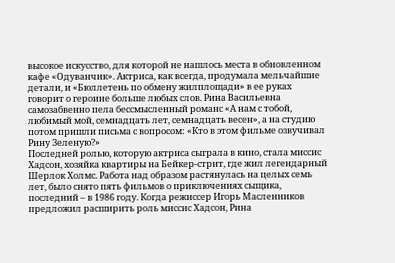высокое искусство, для которой не нашлось места в обновленном кафе «Одуванчик». Актриса, как всегда, продумала мельчайшие детали, и «Бюллетень по обмену жилплощади» в ее руках говорит о героине больше любых слов. Рина Васильевна самозабвенно пела бессмысленный романс «А нам с тобой, любимый мой, семнадцать лет, семнадцать весен», а на студию потом пришли письма с вопросом: «Кто в этом фильме озвучивал Рину Зеленую?»
Последней ролью, которую актриса сыграла в кино, стала миссис Хадсон, хозяйка квартиры на Бейкер-стрит, где жил легендарный Шерлок Холмс. Работа над образом растянулась на целых семь лет, было снято пять фильмов о приключениях сыщика, последний – в 1986 году. Когда режиссер Игорь Масленников предложил расширить роль миссис Хадсон, Рина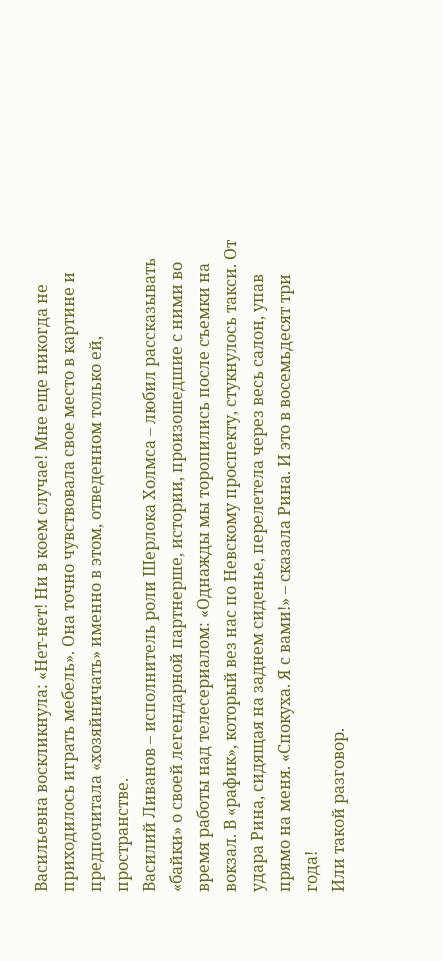Васильевна воскликнула: «Нет-нет! Ни в коем случае! Мне еще никогда не приходилось играть мебель». Она точно чувствовала свое место в картине и предпочитала «хозяйничать» именно в этом, отведенном только ей, пространстве.
Василий Ливанов – исполнитель роли Шерлока Холмса – любил рассказывать «байки» о своей легендарной партнерше, истории, произошедшие с ними во время работы над телесериалом: «Однажды мы торопились после съемки на вокзал. В «рафик», который вез нас по Невскому проспекту, стукнулось такси. От удара Рина, сидящая на заднем сиденье, перелетела через весь салон, упав прямо на меня. «Спокуха. Я с вами!» – сказала Рина. И это в восемьдесят три года!
Или такой разговор.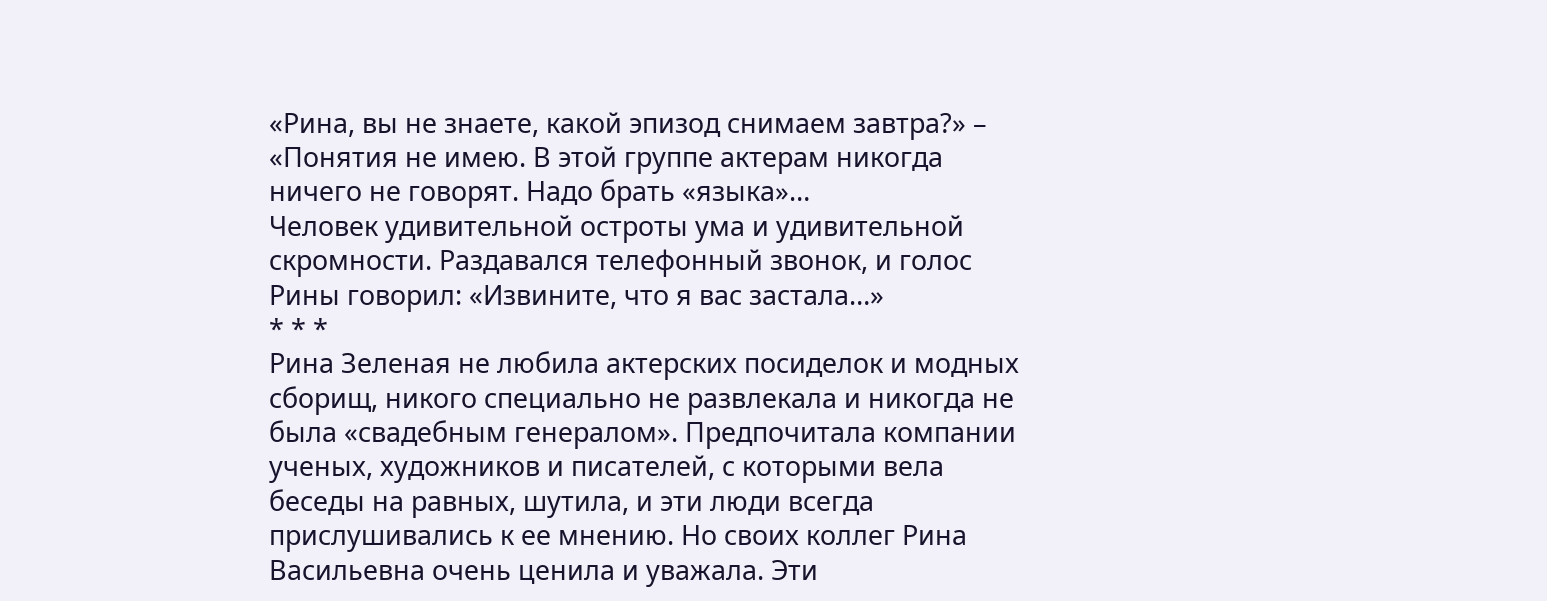«Рина, вы не знаете, какой эпизод снимаем завтра?» – «Понятия не имею. В этой группе актерам никогда ничего не говорят. Надо брать «языка»…
Человек удивительной остроты ума и удивительной скромности. Раздавался телефонный звонок, и голос Рины говорил: «Извините, что я вас застала…»
* * *
Рина Зеленая не любила актерских посиделок и модных сборищ, никого специально не развлекала и никогда не была «свадебным генералом». Предпочитала компании ученых, художников и писателей, с которыми вела беседы на равных, шутила, и эти люди всегда прислушивались к ее мнению. Но своих коллег Рина Васильевна очень ценила и уважала. Эти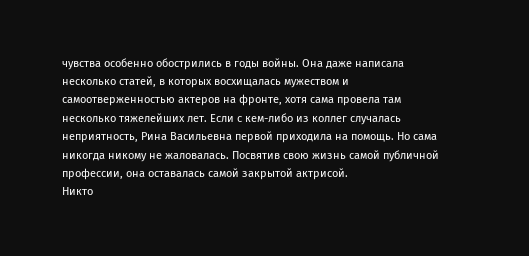чувства особенно обострились в годы войны. Она даже написала несколько статей, в которых восхищалась мужеством и самоотверженностью актеров на фронте, хотя сама провела там несколько тяжелейших лет. Если с кем-либо из коллег случалась неприятность, Рина Васильевна первой приходила на помощь. Но сама никогда никому не жаловалась. Посвятив свою жизнь самой публичной профессии, она оставалась самой закрытой актрисой.
Никто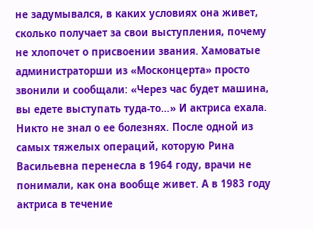не задумывался, в каких условиях она живет, сколько получает за свои выступления, почему не хлопочет о присвоении звания. Хамоватые администраторши из «Москонцерта» просто звонили и сообщали: «Через час будет машина, вы едете выступать туда-то…» И актриса ехала.
Никто не знал о ее болезнях. После одной из самых тяжелых операций, которую Рина Васильевна перенесла в 1964 году, врачи не понимали, как она вообще живет. А в 1983 году актриса в течение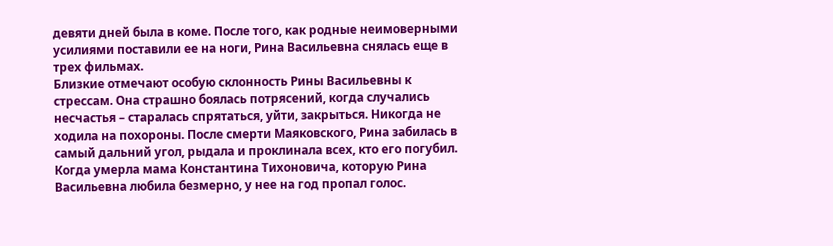девяти дней была в коме. После того, как родные неимоверными усилиями поставили ее на ноги, Рина Васильевна снялась еще в трех фильмах.
Близкие отмечают особую склонность Рины Васильевны к стрессам. Она страшно боялась потрясений, когда случались несчастья – старалась спрятаться, уйти, закрыться. Никогда не ходила на похороны. После смерти Маяковского, Рина забилась в самый дальний угол, рыдала и проклинала всех, кто его погубил. Когда умерла мама Константина Тихоновича, которую Рина Васильевна любила безмерно, у нее на год пропал голос.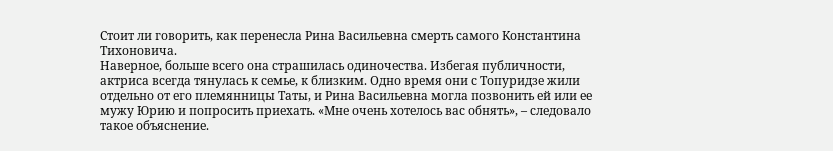Стоит ли говорить, как перенесла Рина Васильевна смерть самого Константина Тихоновича.
Наверное, больше всего она страшилась одиночества. Избегая публичности, актриса всегда тянулась к семье, к близким. Одно время они с Топуридзе жили отдельно от его племянницы Таты, и Рина Васильевна могла позвонить ей или ее мужу Юрию и попросить приехать. «Мне очень хотелось вас обнять», – следовало такое объяснение.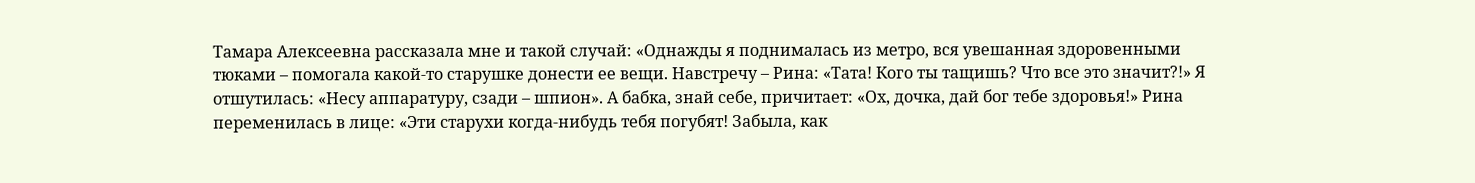Тамара Алексеевна рассказала мне и такой случай: «Однажды я поднималась из метро, вся увешанная здоровенными тюками – помогала какой-то старушке донести ее вещи. Навстречу – Рина: «Тата! Кого ты тащишь? Что все это значит?!» Я отшутилась: «Несу аппаратуру, сзади – шпион». А бабка, знай себе, причитает: «Ох, дочка, дай бог тебе здоровья!» Рина переменилась в лице: «Эти старухи когда-нибудь тебя погубят! Забыла, как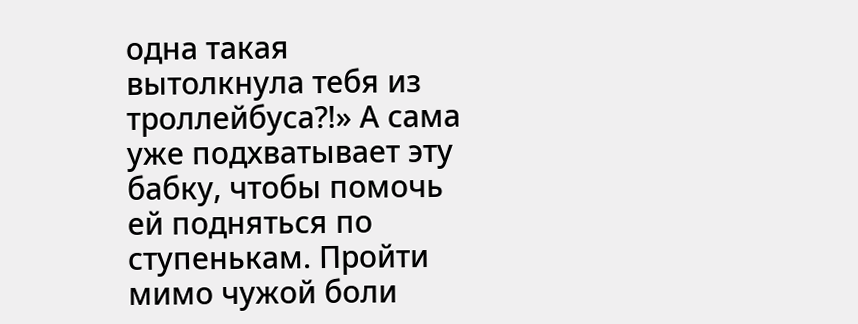одна такая вытолкнула тебя из троллейбуса?!» А сама уже подхватывает эту бабку, чтобы помочь ей подняться по ступенькам. Пройти мимо чужой боли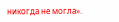никогда не могла».